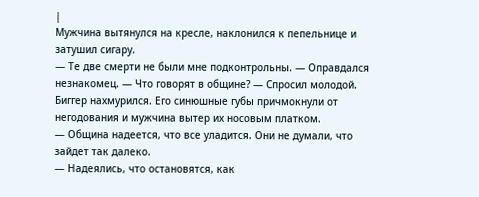|
Мужчина вытянулся на кресле, наклонился к пепельнице и затушил сигару.
— Те две смерти не были мне подконтрольны. — Оправдался незнакомец. — Что говорят в общине? — Спросил молодой.
Биггер нахмурился. Его синюшные губы причмокнули от негодования и мужчина вытер их носовым платком.
— Община надеется, что все уладится. Они не думали, что зайдет так далеко.
— Надеялись, что остановятся, как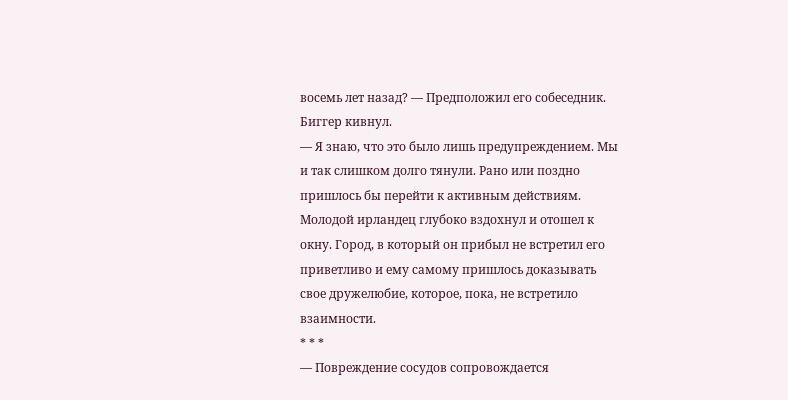восемь лет назад? — Предположил его собеседник.
Биггер кивнул.
— Я знаю, что это было лишь предупреждением. Мы и так слишком долго тянули. Рано или поздно пришлось бы перейти к активным действиям.
Молодой ирландец глубоко вздохнул и отошел к окну. Город, в который он прибыл не встретил его приветливо и ему самому пришлось доказывать свое дружелюбие, которое, пока, не встретило взаимности.
* * *
— Повреждение сосудов сопровождается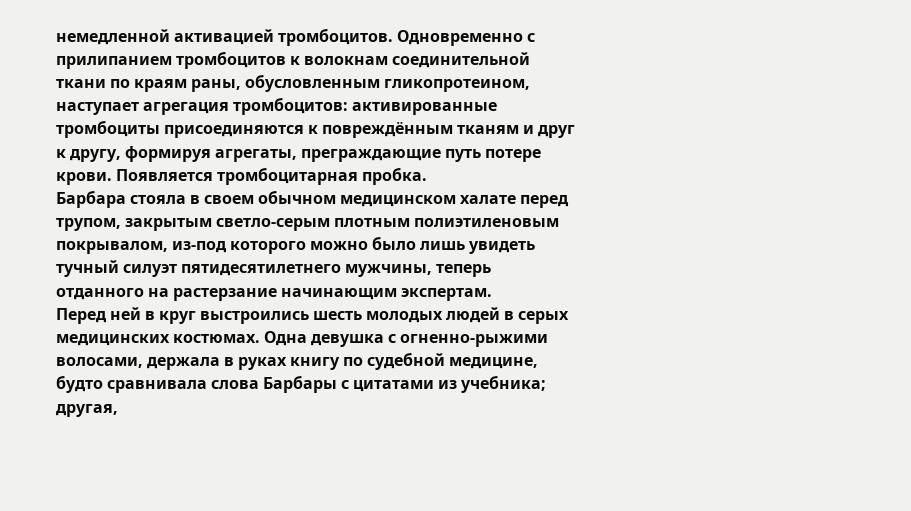немедленной активацией тромбоцитов. Одновременно с прилипанием тромбоцитов к волокнам соединительной ткани по краям раны, обусловленным гликопротеином, наступает агрегация тромбоцитов: активированные тромбоциты присоединяются к повреждённым тканям и друг к другу, формируя агрегаты, преграждающие путь потере крови. Появляется тромбоцитарная пробка.
Барбара стояла в своем обычном медицинском халате перед трупом, закрытым светло-серым плотным полиэтиленовым покрывалом, из-под которого можно было лишь увидеть тучный силуэт пятидесятилетнего мужчины, теперь отданного на растерзание начинающим экспертам.
Перед ней в круг выстроились шесть молодых людей в серых медицинских костюмах. Одна девушка с огненно-рыжими волосами, держала в руках книгу по судебной медицине, будто сравнивала слова Барбары с цитатами из учебника; другая,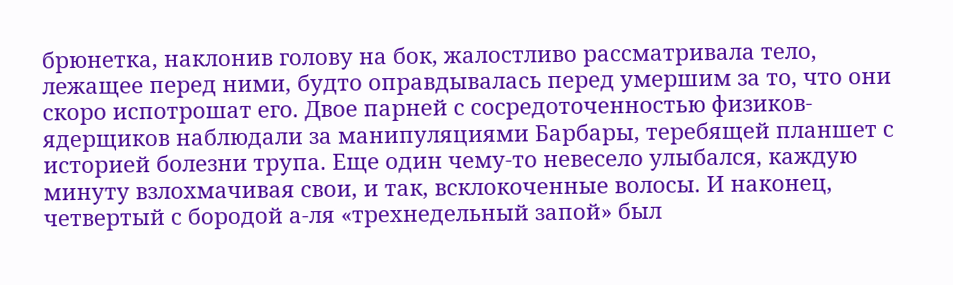брюнетка, наклонив голову на бок, жалостливо рассматривала тело, лежащее перед ними, будто оправдывалась перед умершим за то, что они скоро испотрошат его. Двое парней с сосредоточенностью физиков-ядерщиков наблюдали за манипуляциями Барбары, теребящей планшет с историей болезни трупа. Еще один чему-то невесело улыбался, каждую минуту взлохмачивая свои, и так, всклокоченные волосы. И наконец, четвертый с бородой а-ля «трехнедельный запой» был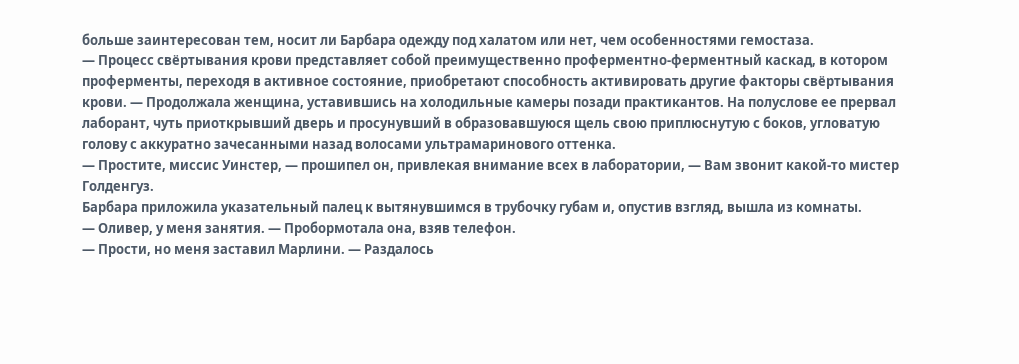больше заинтересован тем, носит ли Барбара одежду под халатом или нет, чем особенностями гемостаза.
— Процесс свёртывания крови представляет собой преимущественно проферментно-ферментный каскад, в котором проферменты, переходя в активное состояние, приобретают способность активировать другие факторы свёртывания крови. — Продолжала женщина, уставившись на холодильные камеры позади практикантов. На полуслове ее прервал лаборант, чуть приоткрывший дверь и просунувший в образовавшуюся щель свою приплюснутую с боков, угловатую голову с аккуратно зачесанными назад волосами ультрамаринового оттенка.
— Простите, миссис Уинстер, — прошипел он, привлекая внимание всех в лаборатории, — Вам звонит какой-то мистер Голденгуз.
Барбара приложила указательный палец к вытянувшимся в трубочку губам и, опустив взгляд, вышла из комнаты.
— Оливер, у меня занятия. — Пробормотала она, взяв телефон.
— Прости, но меня заставил Марлини. — Раздалось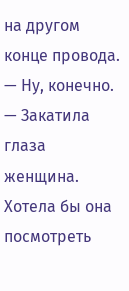на другом конце провода.
— Ну, конечно. — Закатила глаза женщина. Хотела бы она посмотреть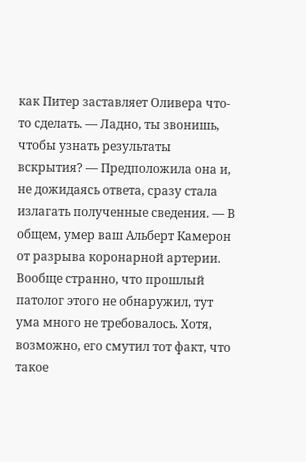как Питер заставляет Оливера что-то сделать. — Ладно, ты звонишь, чтобы узнать результаты вскрытия? — Предположила она и, не дожидаясь ответа, сразу стала излагать полученные сведения. — В общем, умер ваш Альберт Камерон от разрыва коронарной артерии. Вообще странно, что прошлый патолог этого не обнаружил, тут ума много не требовалось. Хотя, возможно, его смутил тот факт, что такое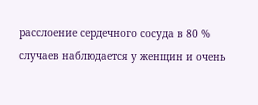расслоение сердечного сосуда в 80 % случаев наблюдается у женщин и очень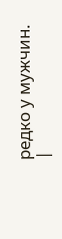редко у мужчин. |